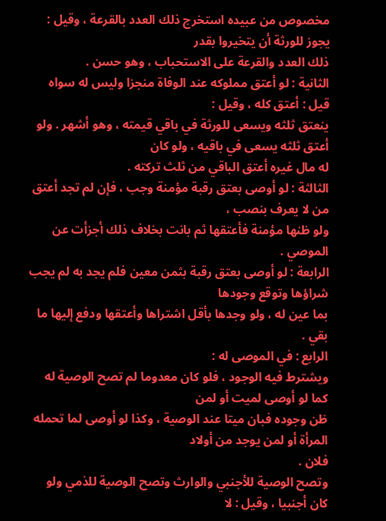مخصوص من عبيده استخرج ذلك العدد بالقرعة ، وقيل : يجوز للورثة أن يتخيروا بقدر
ذلك العدد والقرعة على الاستحباب ، وهو حسن .
الثانية : لو أعتق مملوكه عند الوفاة منجزا وليس له سواه قيل : أعتق كله ، وقيل :
ينعتق ثلثه ويسعى للورثة في باقي قيمته ، وهو أشهر . ولو أعتق ثلثه يسعى في باقيه ، ولو كان
له مال غيره أعتق الباقي من ثلث تركته .
الثالثة : لو أوصى بعتق رقبة مؤمنة وجب ، فإن لم تجد أعتق من لا يعرف بنصب ،
ولو ظنها مؤمنة فأعتقها ثم بانت بخلاف ذلك أجزأت عن الموصي .
الرابعة : لو أوصى بعتق رقبة بثمن معين فلم يجد به لم يجب شراؤها وتوقع وجودها
بما عين له ، ولو وجدها بأقل اشتراها وأعتقها ودفع إليها ما بقي .
الرابع : في الموصى له :
ويشترط فيه الوجود ، فلو كان معدوما لم تصح الوصية له كما لو أوصى لميت أو لمن
ظن وجوده فبان ميتا عند الوصية ، وكذا لو أوصى لما تحمله المرأة أو لمن يوجد من أولاد
فلان .
وتصح الوصية للأجنبي والوارث وتصح الوصية للذمي ولو كان أجنبيا ، وقيل : لا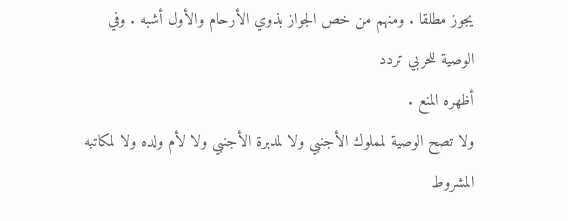يجوز مطلقا . ومنهم من خص الجواز بذوي الأرحام والأول أشبه . وفي الوصية للحربي تردد
أظهره المنع .
ولا تصح الوصية لمملوك الأجنبي ولا لمدبرة الأجنبي ولا لأم ولده ولا لمكاتبه
المشروط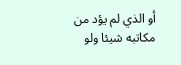أو الذي لم يؤد من مكاتبه شيئا ولو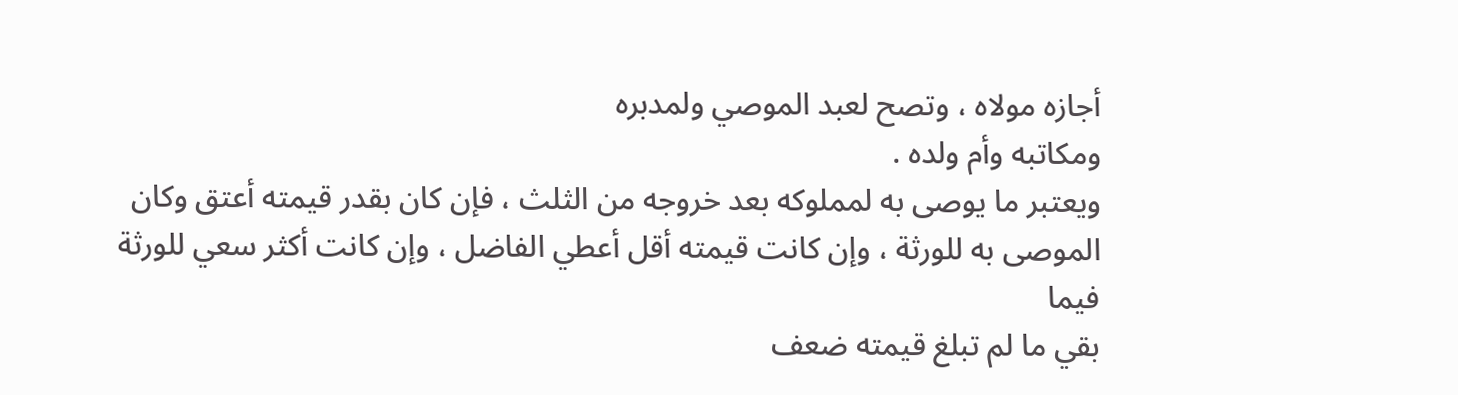أجازه مولاه ، وتصح لعبد الموصي ولمدبره
ومكاتبه وأم ولده .
ويعتبر ما يوصى به لمملوكه بعد خروجه من الثلث ، فإن كان بقدر قيمته أعتق وكان
الموصى به للورثة ، وإن كانت قيمته أقل أعطي الفاضل ، وإن كانت أكثر سعي للورثة فيما
بقي ما لم تبلغ قيمته ضعف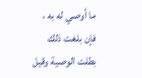ما أوصي له به ، فإن بلغت ذلك بطلت الوصية وقيل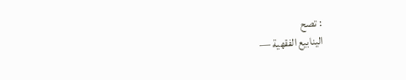: تصح
الينابيع الفقهية —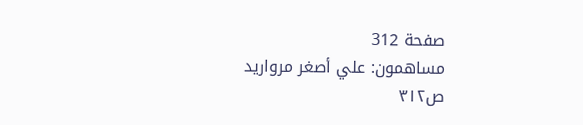صفحة 312
مساهمون: علي أصغر مرواريد
ص٣١٢